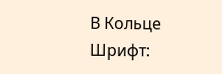В Кольце
Шрифт: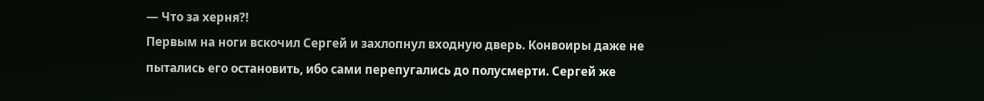— Что за херня?!
Первым на ноги вскочил Сергей и захлопнул входную дверь. Конвоиры даже не пытались его остановить, ибо сами перепугались до полусмерти. Сергей же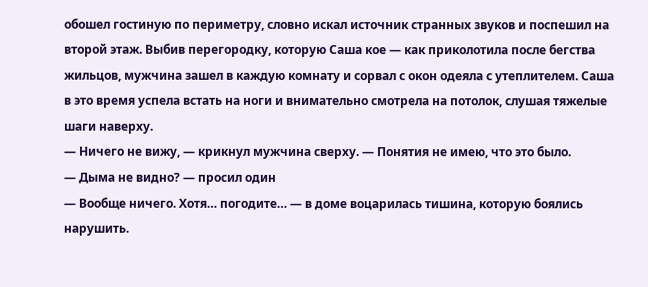обошел гостиную по периметру, словно искал источник странных звуков и поспешил на второй этаж. Выбив перегородку, которую Саша кое — как приколотила после бегства жильцов, мужчина зашел в каждую комнату и сорвал с окон одеяла с утеплителем. Саша в это время успела встать на ноги и внимательно смотрела на потолок, слушая тяжелые шаги наверху.
— Ничего не вижу, — крикнул мужчина сверху. — Понятия не имею, что это было.
— Дыма не видно? — просил один
— Вообще ничего. Хотя… погодите… — в доме воцарилась тишина, которую боялись нарушить.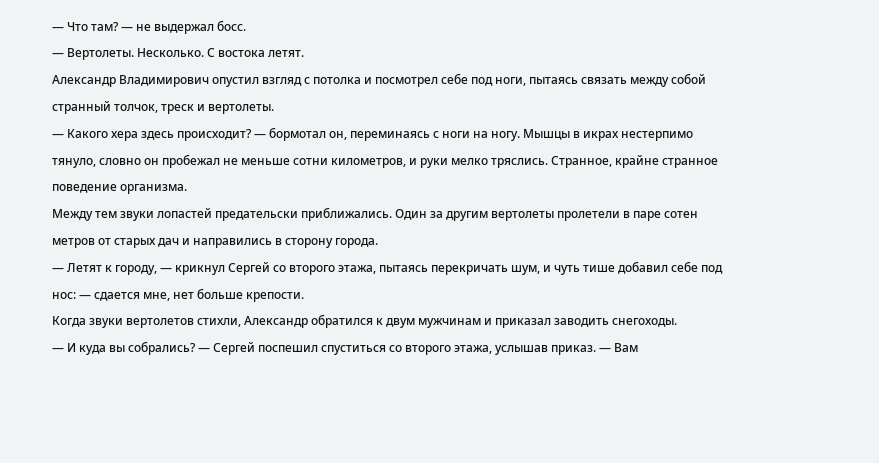— Что там? — не выдержал босс.
— Вертолеты. Несколько. С востока летят.
Александр Владимирович опустил взгляд с потолка и посмотрел себе под ноги, пытаясь связать между собой странный толчок, треск и вертолеты.
— Какого хера здесь происходит? — бормотал он, переминаясь с ноги на ногу. Мышцы в икрах нестерпимо тянуло, словно он пробежал не меньше сотни километров, и руки мелко тряслись. Странное, крайне странное поведение организма.
Между тем звуки лопастей предательски приближались. Один за другим вертолеты пролетели в паре сотен метров от старых дач и направились в сторону города.
— Летят к городу, — крикнул Сергей со второго этажа, пытаясь перекричать шум, и чуть тише добавил себе под нос: — сдается мне, нет больше крепости.
Когда звуки вертолетов стихли, Александр обратился к двум мужчинам и приказал заводить снегоходы.
— И куда вы собрались? — Сергей поспешил спуститься со второго этажа, услышав приказ. — Вам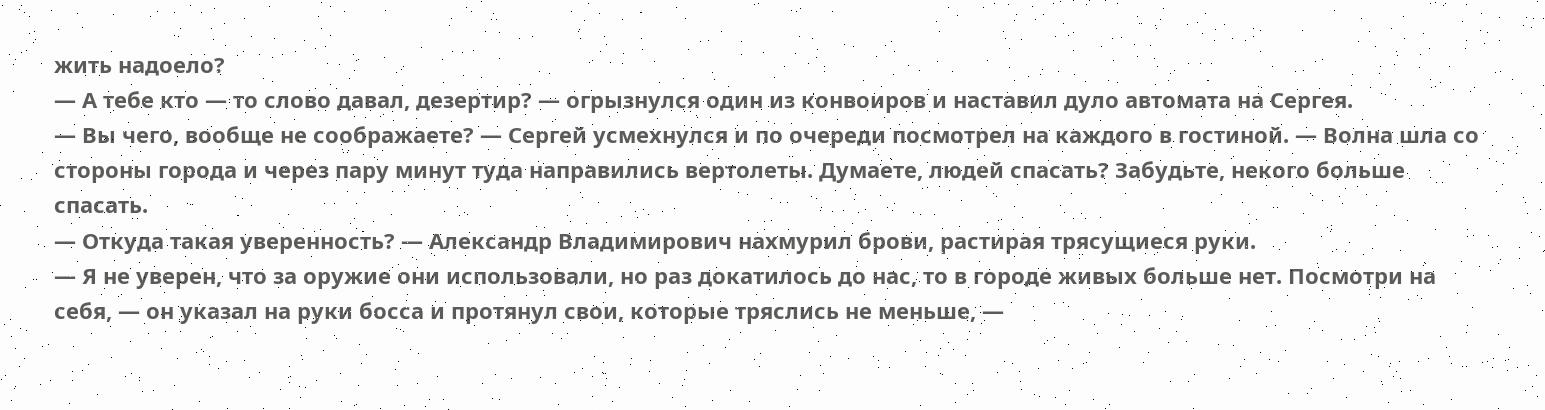жить надоело?
— А тебе кто — то слово давал, дезертир? — огрызнулся один из конвоиров и наставил дуло автомата на Сергея.
— Вы чего, вообще не соображаете? — Сергей усмехнулся и по очереди посмотрел на каждого в гостиной. — Волна шла со стороны города и через пару минут туда направились вертолеты. Думаете, людей спасать? Забудьте, некого больше спасать.
— Откуда такая уверенность? — Александр Владимирович нахмурил брови, растирая трясущиеся руки.
— Я не уверен, что за оружие они использовали, но раз докатилось до нас, то в городе живых больше нет. Посмотри на себя, — он указал на руки босса и протянул свои, которые тряслись не меньше, —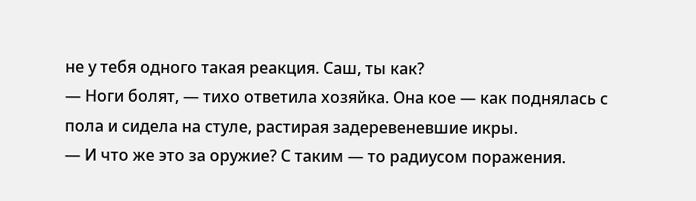не у тебя одного такая реакция. Саш, ты как?
— Ноги болят, — тихо ответила хозяйка. Она кое — как поднялась с пола и сидела на стуле, растирая задеревеневшие икры.
— И что же это за оружие? С таким — то радиусом поражения.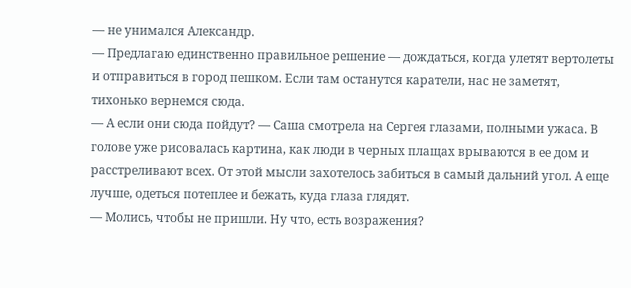— не унимался Александр.
— Предлагаю единственно правильное решение — дождаться, когда улетят вертолеты и отправиться в город пешком. Если там останутся каратели, нас не заметят, тихонько вернемся сюда.
— А если они сюда пойдут? — Саша смотрела на Сергея глазами, полными ужаса. В голове уже рисовалась картина, как люди в черных плащах врываются в ее дом и расстреливают всех. От этой мысли захотелось забиться в самый дальний угол. А еще лучше, одеться потеплее и бежать, куда глаза глядят.
— Молись, чтобы не пришли. Ну что, есть возражения?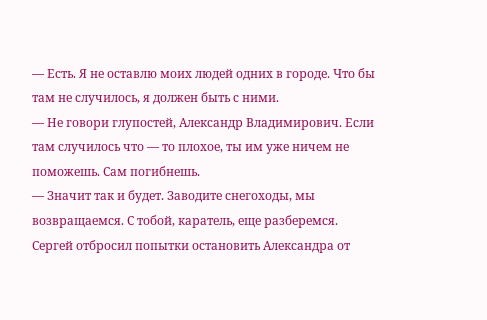— Есть. Я не оставлю моих людей одних в городе. Что бы там не случилось, я должен быть с ними.
— Не говори глупостей, Александр Владимирович. Если там случилось что — то плохое, ты им уже ничем не поможешь. Сам погибнешь.
— Значит так и будет. Заводите снегоходы, мы возвращаемся. С тобой, каратель, еще разберемся.
Сергей отбросил попытки остановить Александра от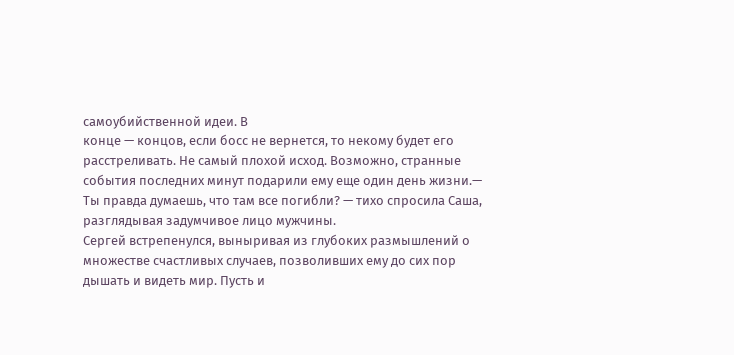самоубийственной идеи. В
конце — концов, если босс не вернется, то некому будет его расстреливать. Не самый плохой исход. Возможно, странные события последних минут подарили ему еще один день жизни.— Ты правда думаешь, что там все погибли? — тихо спросила Саша, разглядывая задумчивое лицо мужчины.
Сергей встрепенулся, выныривая из глубоких размышлений о множестве счастливых случаев, позволивших ему до сих пор дышать и видеть мир. Пусть и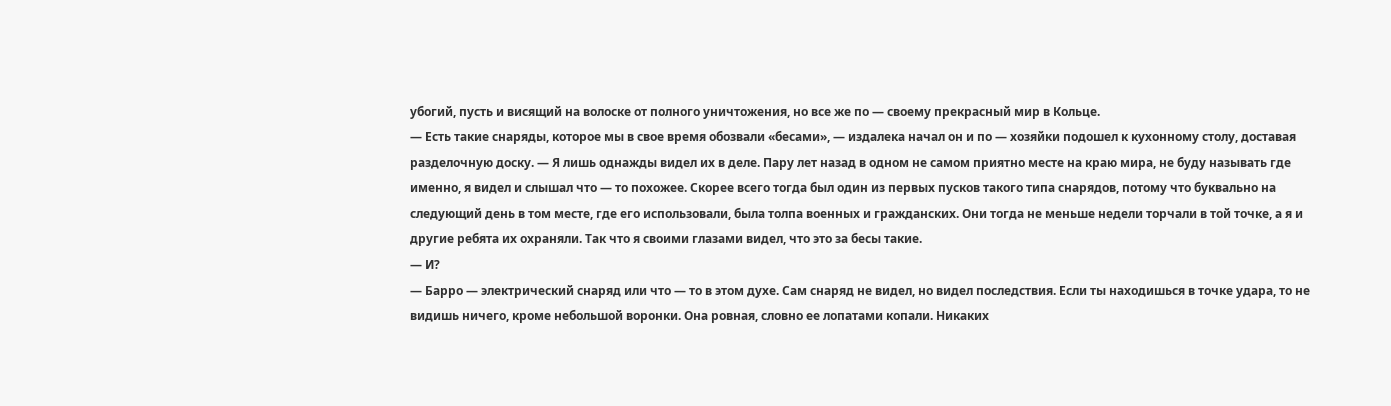убогий, пусть и висящий на волоске от полного уничтожения, но все же по — своему прекрасный мир в Кольце.
— Есть такие снаряды, которое мы в свое время обозвали «бесами», — издалека начал он и по — хозяйки подошел к кухонному столу, доставая разделочную доску. — Я лишь однажды видел их в деле. Пару лет назад в одном не самом приятно месте на краю мира, не буду называть где именно, я видел и слышал что — то похожее. Скорее всего тогда был один из первых пусков такого типа снарядов, потому что буквально на следующий день в том месте, где его использовали, была толпа военных и гражданских. Они тогда не меньше недели торчали в той точке, а я и другие ребята их охраняли. Так что я своими глазами видел, что это за бесы такие.
— И?
— Барро — электрический снаряд или что — то в этом духе. Сам снаряд не видел, но видел последствия. Если ты находишься в точке удара, то не видишь ничего, кроме небольшой воронки. Она ровная, словно ее лопатами копали. Никаких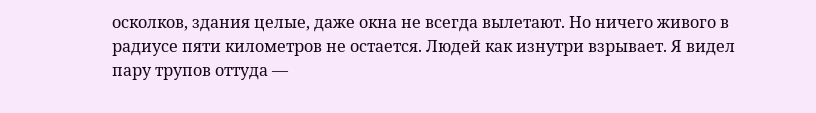осколков, здания целые, даже окна не всегда вылетают. Но ничего живого в радиусе пяти километров не остается. Людей как изнутри взрывает. Я видел пару трупов оттуда —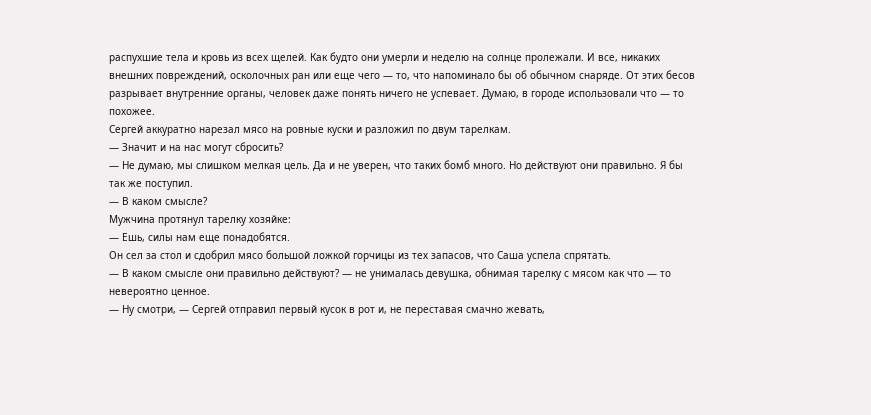распухшие тела и кровь из всех щелей. Как будто они умерли и неделю на солнце пролежали. И все, никаких внешних повреждений, осколочных ран или еще чего — то, что напоминало бы об обычном снаряде. От этих бесов разрывает внутренние органы, человек даже понять ничего не успевает. Думаю, в городе использовали что — то похожее.
Сергей аккуратно нарезал мясо на ровные куски и разложил по двум тарелкам.
— Значит и на нас могут сбросить?
— Не думаю, мы слишком мелкая цель. Да и не уверен, что таких бомб много. Но действуют они правильно. Я бы так же поступил.
— В каком смысле?
Мужчина протянул тарелку хозяйке:
— Ешь, силы нам еще понадобятся.
Он сел за стол и сдобрил мясо большой ложкой горчицы из тех запасов, что Саша успела спрятать.
— В каком смысле они правильно действуют? — не унималась девушка, обнимая тарелку с мясом как что — то невероятно ценное.
— Ну смотри, — Сергей отправил первый кусок в рот и, не переставая смачно жевать,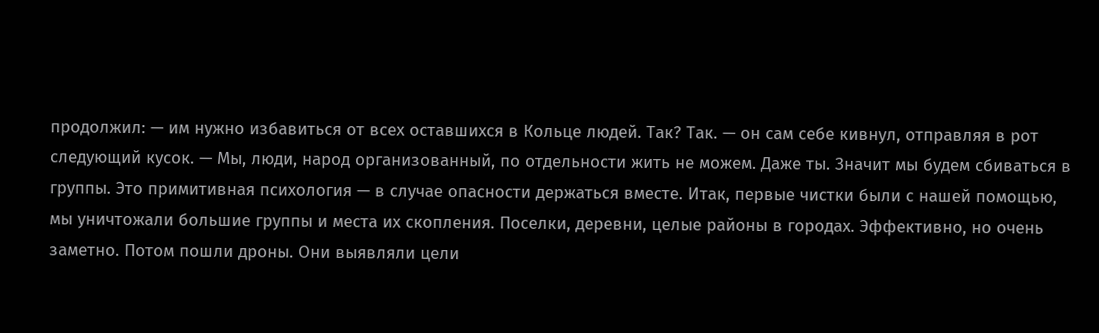продолжил: — им нужно избавиться от всех оставшихся в Кольце людей. Так? Так. — он сам себе кивнул, отправляя в рот следующий кусок. — Мы, люди, народ организованный, по отдельности жить не можем. Даже ты. Значит мы будем сбиваться в группы. Это примитивная психология — в случае опасности держаться вместе. Итак, первые чистки были с нашей помощью, мы уничтожали большие группы и места их скопления. Поселки, деревни, целые районы в городах. Эффективно, но очень заметно. Потом пошли дроны. Они выявляли цели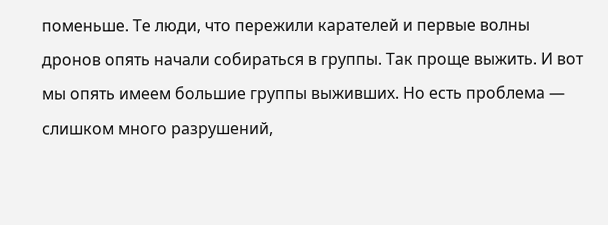поменьше. Те люди, что пережили карателей и первые волны дронов опять начали собираться в группы. Так проще выжить. И вот мы опять имеем большие группы выживших. Но есть проблема — слишком много разрушений,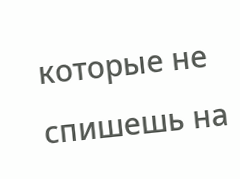которые не спишешь на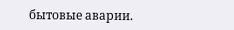бытовые аварии.